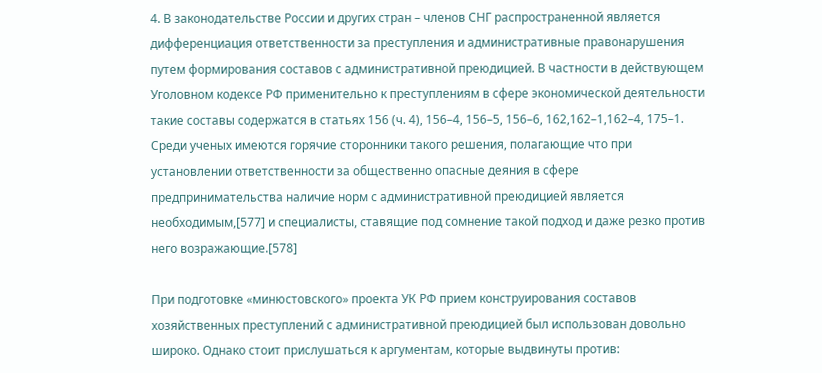4. В законодательстве России и других стран – членов СНГ распространенной является дифференциация ответственности за преступления и административные правонарушения путем формирования составов с административной преюдицией. В частности в действующем Уголовном кодексе РФ применительно к преступлениям в сфере экономической деятельности такие составы содержатся в статьях 156 (ч. 4), 156–4, 156–5, 156–6, 162,162–1,162–4, 175–1. Среди ученых имеются горячие сторонники такого решения, полагающие что при установлении ответственности за общественно опасные деяния в сфере предпринимательства наличие норм с административной преюдицией является необходимым,[577] и специалисты, ставящие под сомнение такой подход и даже резко против него возражающие.[578]

При подготовке «минюстовского» проекта УК РФ прием конструирования составов хозяйственных преступлений с административной преюдицией был использован довольно широко. Однако стоит прислушаться к аргументам, которые выдвинуты против: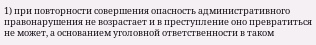1) при повторности совершения опасность административного правонарушения не возрастает и в преступление оно превратиться не может, а основанием уголовной ответственности в таком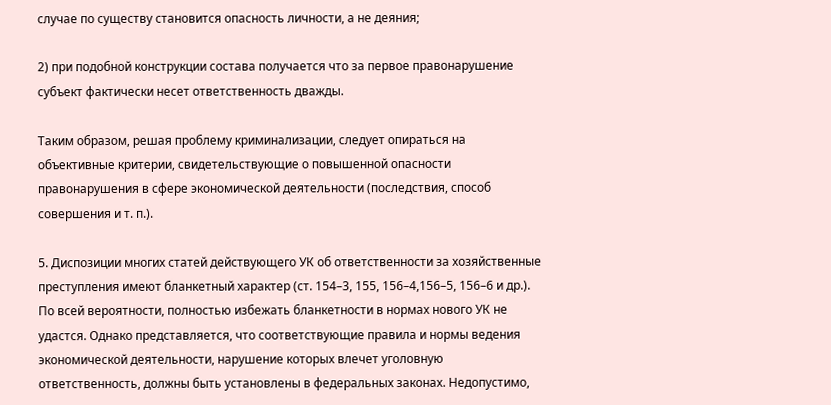случае по существу становится опасность личности, а не деяния;

2) при подобной конструкции состава получается что за первое правонарушение субъект фактически несет ответственность дважды.

Таким образом, решая проблему криминализации, следует опираться на объективные критерии, свидетельствующие о повышенной опасности правонарушения в сфере экономической деятельности (последствия, способ совершения и т. п.).

5. Диспозиции многих статей действующего УК об ответственности за хозяйственные преступления имеют бланкетный характер (ст. 154–3, 155, 156–4,156–5, 156–6 и др.). По всей вероятности, полностью избежать бланкетности в нормах нового УК не удастся. Однако представляется, что соответствующие правила и нормы ведения экономической деятельности, нарушение которых влечет уголовную ответственность, должны быть установлены в федеральных законах. Недопустимо,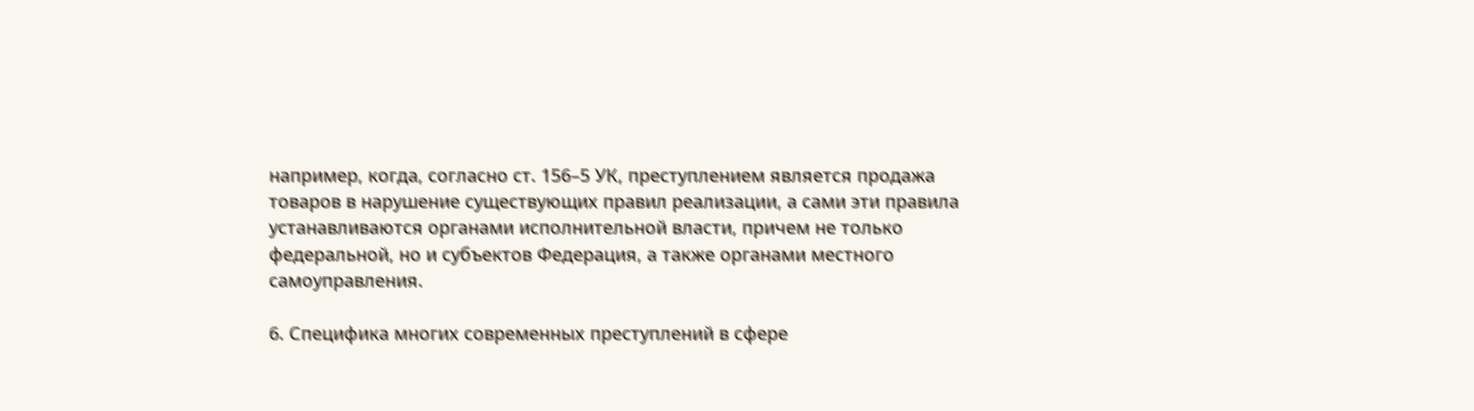например, когда, согласно ст. 156–5 УК, преступлением является продажа товаров в нарушение существующих правил реализации, а сами эти правила устанавливаются органами исполнительной власти, причем не только федеральной, но и субъектов Федерация, а также органами местного самоуправления.

6. Специфика многих современных преступлений в сфере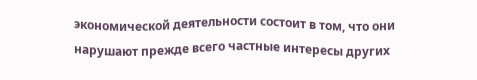экономической деятельности состоит в том, что они нарушают прежде всего частные интересы других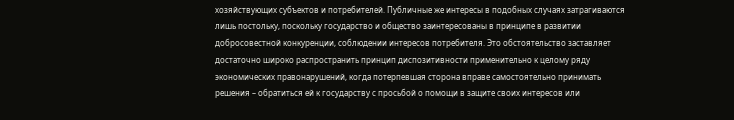хозяйствующих субъектов и потребителей. Публичные же интересы в подобных случаях затрагиваются лишь постольку, поскольку государство и общество заинтересованы в принципе в развитии добросовестной конкуренции, соблюдении интересов потребителя. Это обстоятельство заставляет достаточно широко распространить принцип диспозитивности применительно к целому ряду экономических правонарушений, когда потерпевшая сторона вправе самостоятельно принимать решения – обратиться ей к государству с просьбой о помощи в защите своих интересов или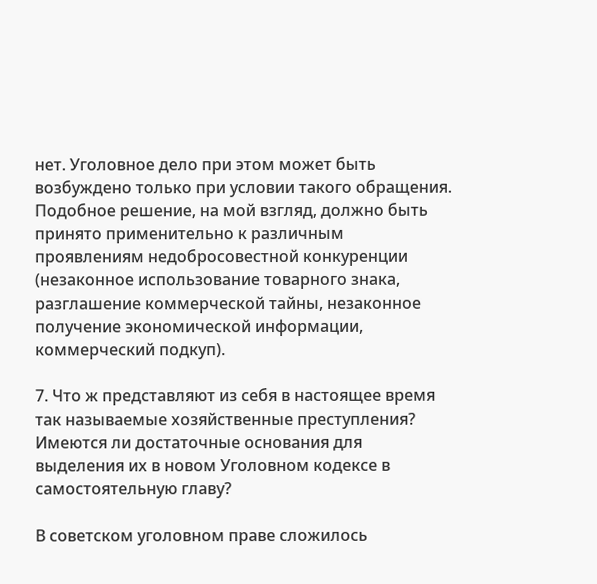нет. Уголовное дело при этом может быть возбуждено только при условии такого обращения. Подобное решение, на мой взгляд, должно быть принято применительно к различным проявлениям недобросовестной конкуренции (незаконное использование товарного знака, разглашение коммерческой тайны, незаконное получение экономической информации, коммерческий подкуп).

7. Что ж представляют из себя в настоящее время так называемые хозяйственные преступления? Имеются ли достаточные основания для выделения их в новом Уголовном кодексе в самостоятельную главу?

В советском уголовном праве сложилось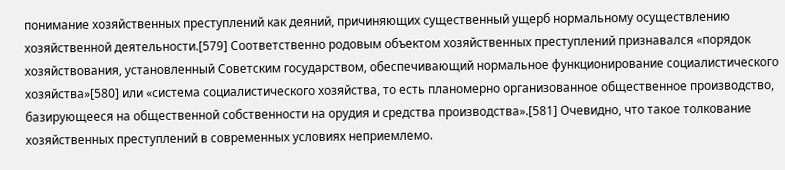понимание хозяйственных преступлений как деяний, причиняющих существенный ущерб нормальному осуществлению хозяйственной деятельности.[579] Соответственно родовым объектом хозяйственных преступлений признавался «порядок хозяйствования, установленный Советским государством, обеспечивающий нормальное функционирование социалистического хозяйства»[580] или «система социалистического хозяйства, то есть планомерно организованное общественное производство, базирующееся на общественной собственности на орудия и средства производства».[581] Очевидно, что такое толкование хозяйственных преступлений в современных условиях неприемлемо.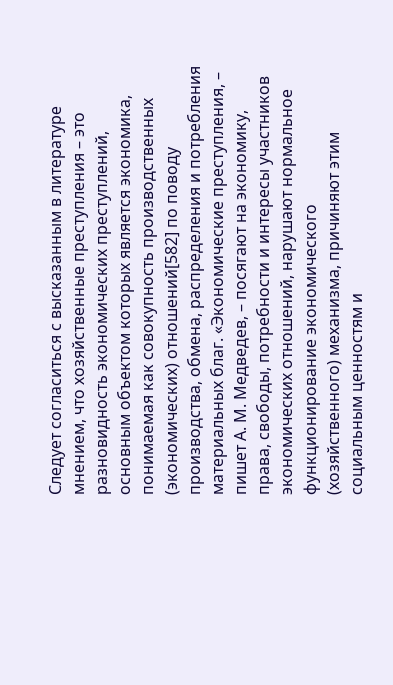Следует согласиться с высказанным в литературе мнением, что хозяйственные преступления – это разновидность экономических преступлений, основным объектом которых является экономика, понимаемая как совокупность производственных (экономических) отношений[582] по поводу производства, обмена, распределения и потребления материальных благ. «Экономические преступления, – пишет А. М. Медведев, – посягают на экономику, права, свободы, потребности и интересы участников экономических отношений, нарушают нормальное функционирование экономического (хозяйственного) механизма, причиняют этим социальным ценностям и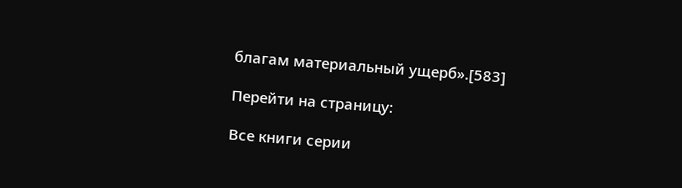благам материальный ущерб».[583]

Перейти на страницу:

Все книги серии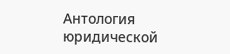Антология юридической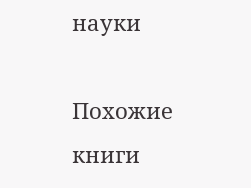науки

Похожие книги